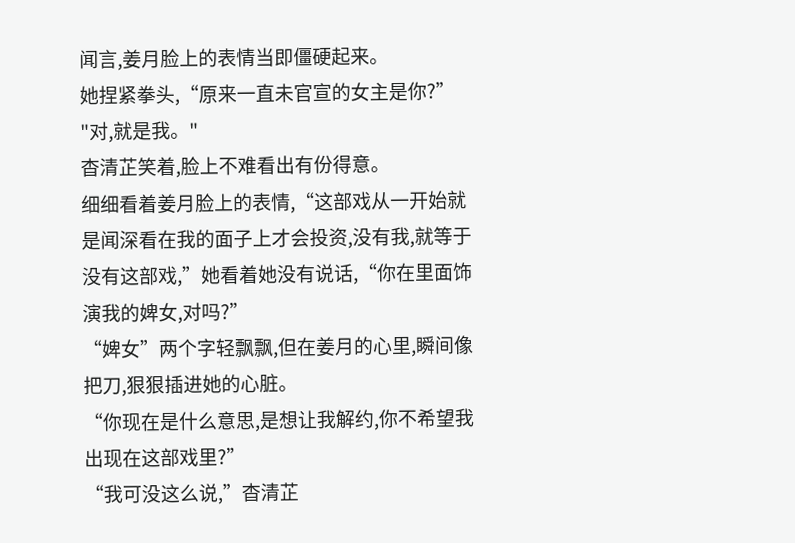闻言,姜月脸上的表情当即僵硬起来。
她捏紧拳头,“原来一直未官宣的女主是你?”
"对,就是我。"
杳清芷笑着,脸上不难看出有份得意。
细细看着姜月脸上的表情,“这部戏从一开始就是闻深看在我的面子上才会投资,没有我,就等于没有这部戏,”她看着她没有说话,“你在里面饰演我的婢女,对吗?”
“婢女”两个字轻飘飘,但在姜月的心里,瞬间像把刀,狠狠插进她的心脏。
“你现在是什么意思,是想让我解约,你不希望我出现在这部戏里?”
“我可没这么说,”杳清芷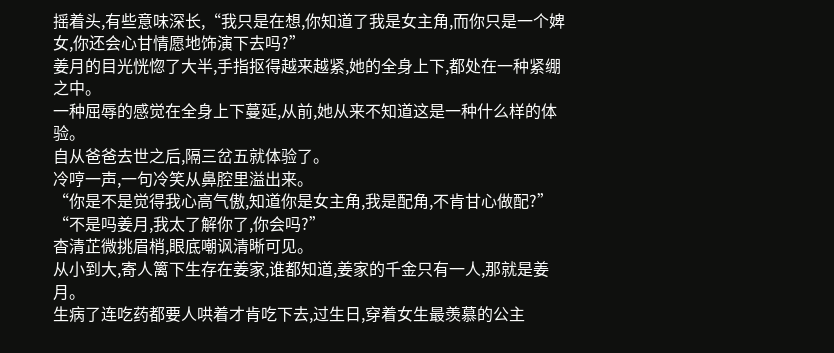摇着头,有些意味深长,“我只是在想,你知道了我是女主角,而你只是一个婢女,你还会心甘情愿地饰演下去吗?”
姜月的目光恍惚了大半,手指抠得越来越紧,她的全身上下,都处在一种紧绷之中。
一种屈辱的感觉在全身上下蔓延,从前,她从来不知道这是一种什么样的体验。
自从爸爸去世之后,隔三岔五就体验了。
冷哼一声,一句冷笑从鼻腔里溢出来。
“你是不是觉得我心高气傲,知道你是女主角,我是配角,不肯甘心做配?”
“不是吗姜月,我太了解你了,你会吗?”
杳清芷微挑眉梢,眼底嘲讽清晰可见。
从小到大,寄人篱下生存在姜家,谁都知道,姜家的千金只有一人,那就是姜月。
生病了连吃药都要人哄着才肯吃下去,过生日,穿着女生最羡慕的公主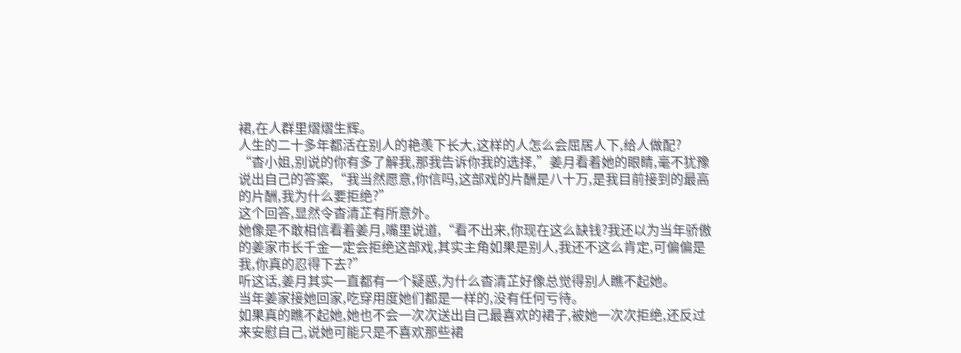裙,在人群里熠熠生辉。
人生的二十多年都活在别人的艳羡下长大,这样的人怎么会屈居人下,给人做配?
“杳小姐,别说的你有多了解我,那我告诉你我的选择,”姜月看着她的眼睛,毫不犹豫说出自己的答案,“我当然愿意,你信吗,这部戏的片酬是八十万,是我目前接到的最高的片酬,我为什么要拒绝?”
这个回答,显然令杳清芷有所意外。
她像是不敢相信看着姜月,嘴里说道,“看不出来,你现在这么缺钱?我还以为当年骄傲的姜家市长千金一定会拒绝这部戏,其实主角如果是别人,我还不这么肯定,可偏偏是我,你真的忍得下去?”
听这话,姜月其实一直都有一个疑惑,为什么杳清芷好像总觉得别人瞧不起她。
当年姜家接她回家,吃穿用度她们都是一样的,没有任何亏待。
如果真的瞧不起她,她也不会一次次送出自己最喜欢的裙子,被她一次次拒绝,还反过来安慰自己,说她可能只是不喜欢那些裙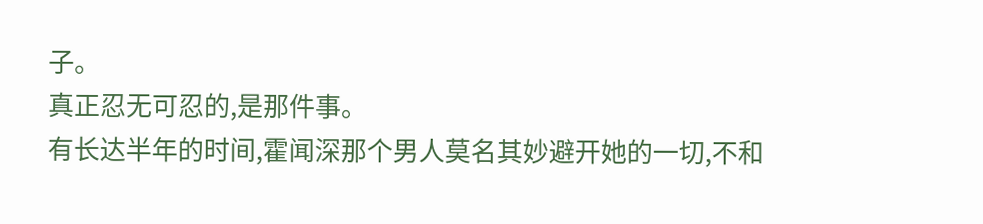子。
真正忍无可忍的,是那件事。
有长达半年的时间,霍闻深那个男人莫名其妙避开她的一切,不和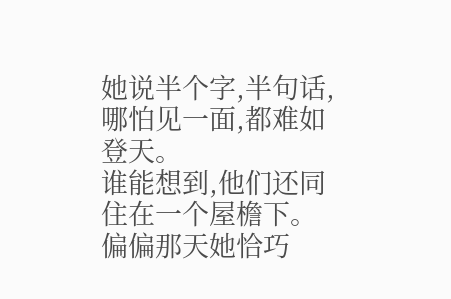她说半个字,半句话,哪怕见一面,都难如登天。
谁能想到,他们还同住在一个屋檐下。
偏偏那天她恰巧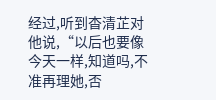经过,听到杳清芷对他说,“以后也要像今天一样,知道吗,不准再理她,否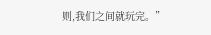则,我们之间就玩完。”